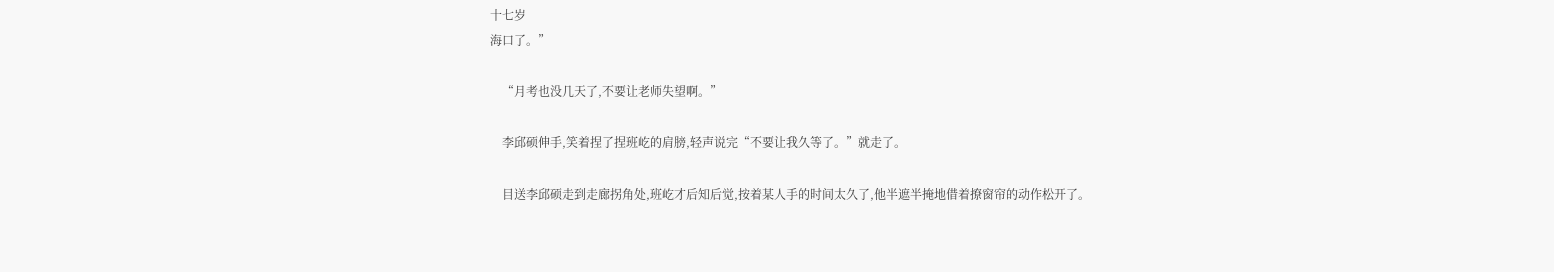十七岁
海口了。”

    “月考也没几天了,不要让老师失望啊。”

    李邱硕伸手,笑着捏了捏班屹的肩膀,轻声说完“不要让我久等了。”就走了。

    目送李邱硕走到走廊拐角处,班屹才后知后觉,按着某人手的时间太久了,他半遮半掩地借着撩窗帘的动作松开了。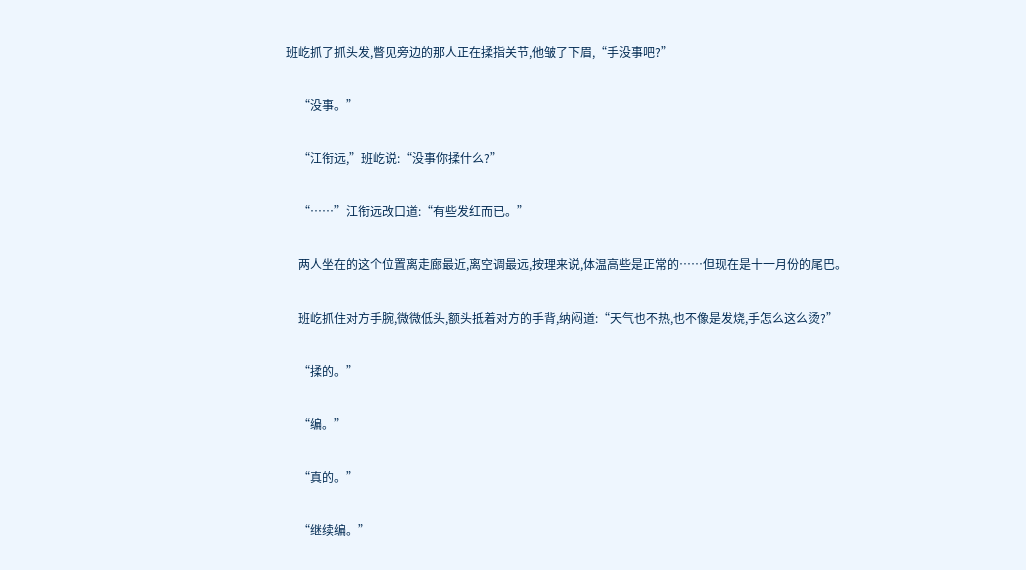班屹抓了抓头发,瞥见旁边的那人正在揉指关节,他皱了下眉,“手没事吧?”

    “没事。”

    “江衔远,”班屹说:“没事你揉什么?”

    “……”江衔远改口道:“有些发红而已。”

    两人坐在的这个位置离走廊最近,离空调最远,按理来说,体温高些是正常的……但现在是十一月份的尾巴。

    班屹抓住对方手腕,微微低头,额头抵着对方的手背,纳闷道:“天气也不热,也不像是发烧,手怎么这么烫?”

    “揉的。”

    “编。”

    “真的。”

    “继续编。”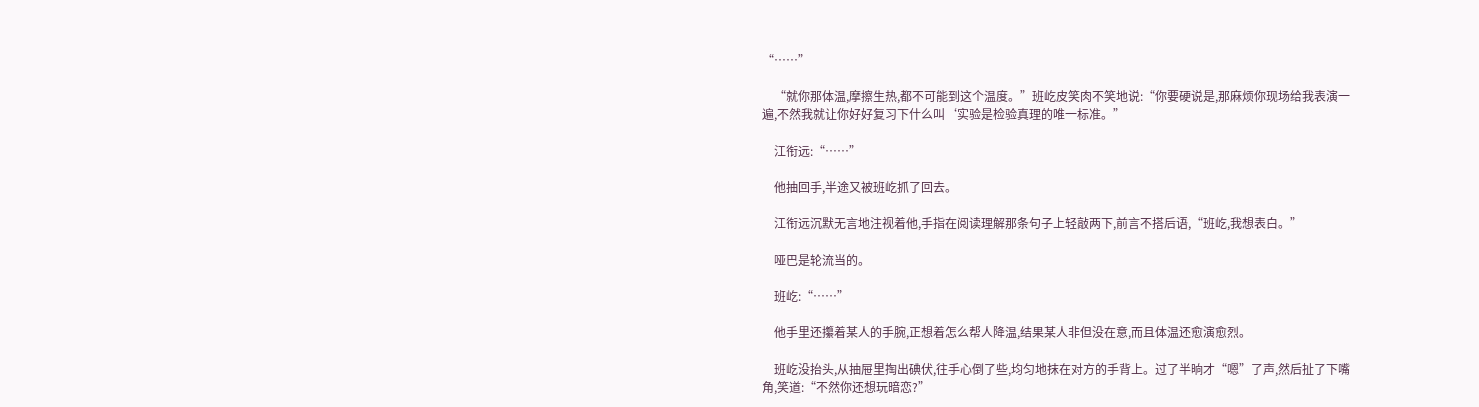“……”

    “就你那体温,摩擦生热,都不可能到这个温度。”班屹皮笑肉不笑地说:“你要硬说是,那麻烦你现场给我表演一遍,不然我就让你好好复习下什么叫‘实验是检验真理的唯一标准。”

    江衔远:“……”

    他抽回手,半途又被班屹抓了回去。

    江衔远沉默无言地注视着他,手指在阅读理解那条句子上轻敲两下,前言不搭后语,“班屹,我想表白。”

    哑巴是轮流当的。

    班屹:“……”

    他手里还攥着某人的手腕,正想着怎么帮人降温,结果某人非但没在意,而且体温还愈演愈烈。

    班屹没抬头,从抽屉里掏出碘伏,往手心倒了些,均匀地抹在对方的手背上。过了半晌才“嗯”了声,然后扯了下嘴角,笑道:“不然你还想玩暗恋?”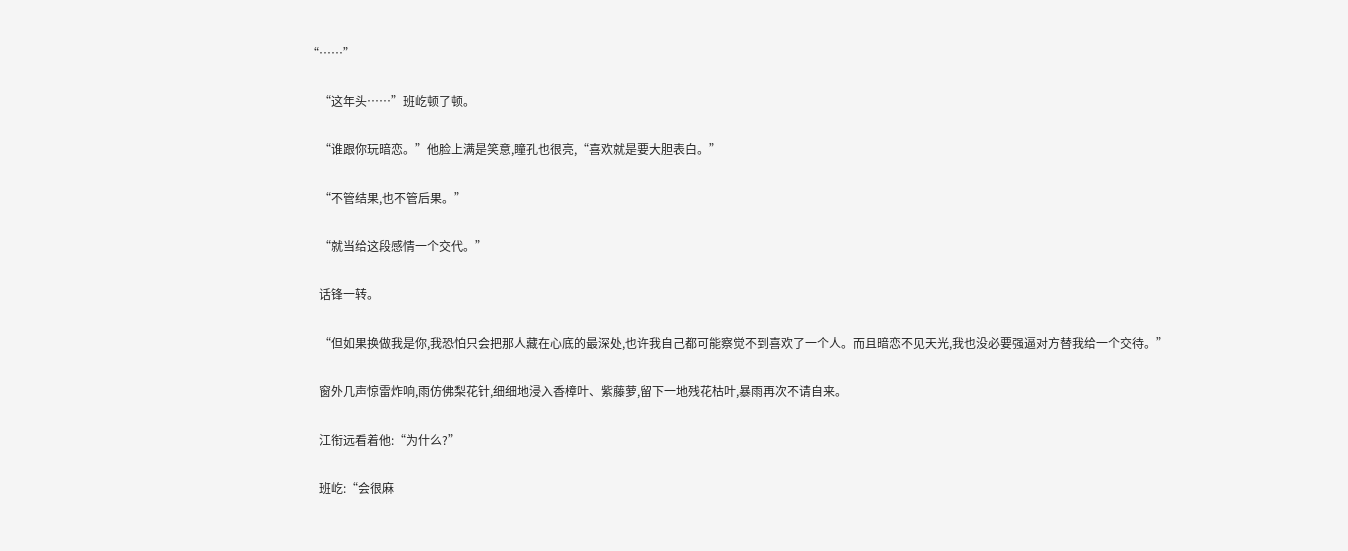“……”

    “这年头……”班屹顿了顿。

    “谁跟你玩暗恋。”他脸上满是笑意,瞳孔也很亮,“喜欢就是要大胆表白。”

    “不管结果,也不管后果。”

    “就当给这段感情一个交代。”

    话锋一转。

    “但如果换做我是你,我恐怕只会把那人藏在心底的最深处,也许我自己都可能察觉不到喜欢了一个人。而且暗恋不见天光,我也没必要强逼对方替我给一个交待。”

    窗外几声惊雷炸响,雨仿佛梨花针,细细地浸入香樟叶、紫藤萝,留下一地残花枯叶,暴雨再次不请自来。

    江衔远看着他:“为什么?”

    班屹:“会很麻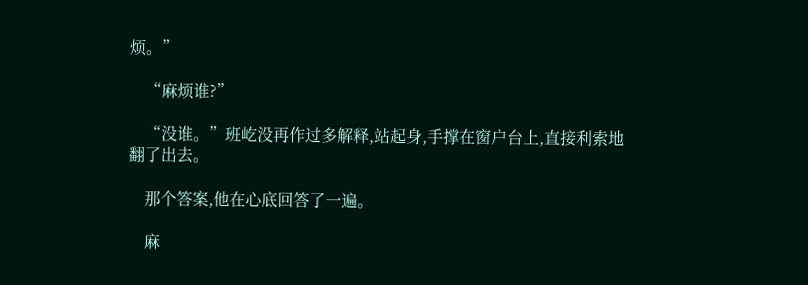烦。”

    “麻烦谁?”

    “没谁。”班屹没再作过多解释,站起身,手撑在窗户台上,直接利索地翻了出去。

    那个答案,他在心底回答了一遍。

    麻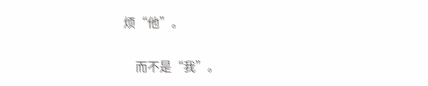烦“他”。

    而不是“我”。